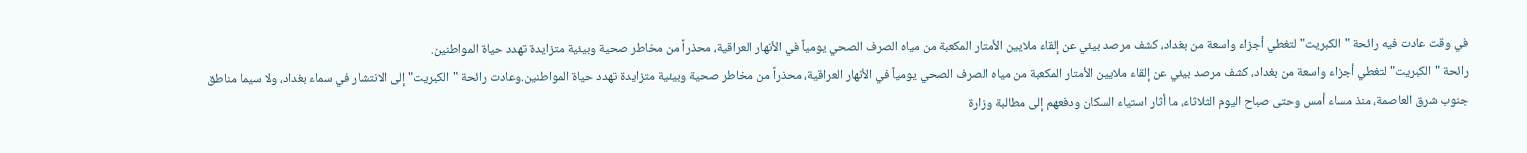في وقت عادت فيه رائحة "الكبريت" لتغطي أجزاء واسعة من بغداد، كشف مرصد بيئي عن إلقاء ملايين الأمتار المكعبة من مياه الصرف الصحي يومياً في الأنهار العراقية، محذراً من مخاطر صحية وبيئية متزايدة تهدد حياة المواطنين.
رائحة "الكبريت" لتغطي أجزاء واسعة من بغداد، كشف مرصد بيئي عن إلقاء ملايين الأمتار المكعبة من مياه الصرف الصحي يومياً في الأنهار العراقية، محذراً من مخاطر صحية وبيئية متزايدة تهدد حياة المواطنين.وعادت رائحة "الكبريت" إلى الانتشار في سماء بغداد، ولا سيما مناطق جنوب شرق العاصمة، منذ مساء أمس وحتى صباح اليوم الثلاثاء، ما أثار استياء السكان ودفعهم إلى مطالبة وزارة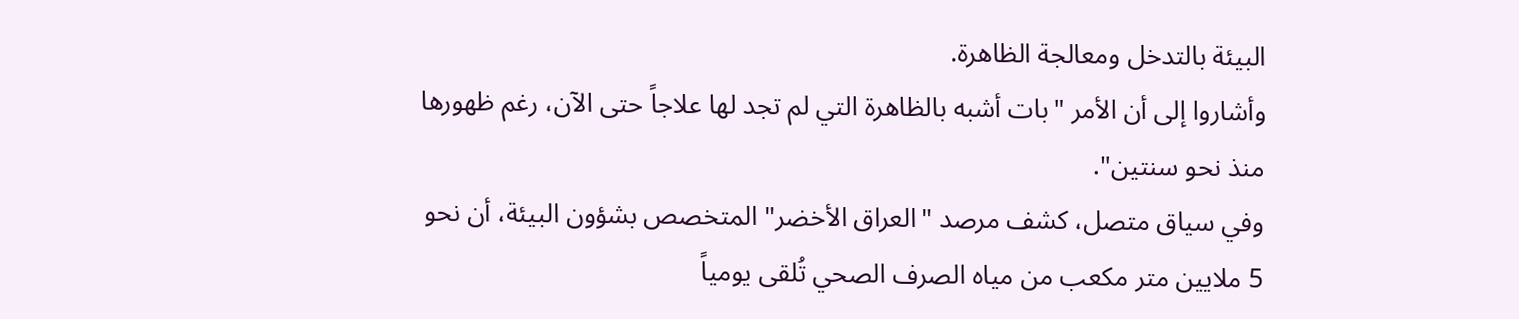البيئة بالتدخل ومعالجة الظاهرة.
وأشاروا إلى أن الأمر "بات أشبه بالظاهرة التي لم تجد لها علاجاً حتى الآن، رغم ظهورها منذ نحو سنتين".
وفي سياق متصل، كشف مرصد "العراق الأخضر" المتخصص بشؤون البيئة، أن نحو 5 ملايين متر مكعب من مياه الصرف الصحي تُلقى يومياً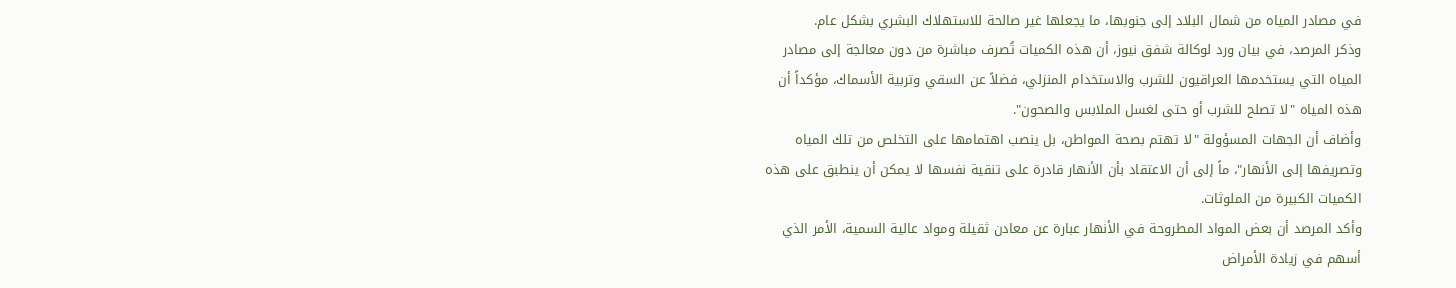في مصادر المياه من شمال البلاد إلى جنوبها، ما يجعلها غير صالحة للاستهلاك البشري بشكل عام.
وذكر المرصد، في بيان ورد لوكالة شفق نيوز، أن هذه الكميات تُصرف مباشرة من دون معالجة إلى مصادر المياه التي يستخدمها العراقيون للشرب والاستخدام المنزلي، فضلاً عن السقي وتربية الأسماك، مؤكداً أن هذه المياه "لا تصلح للشرب أو حتى لغسل الملابس والصحون".
وأضاف أن الجهات المسؤولة "لا تهتم بصحة المواطن، بل ينصب اهتمامها على التخلص من تلك المياه وتصريفها إلى الأنهار"، ماً إلى أن الاعتقاد بأن الأنهار قادرة على تنقية نفسها لا يمكن أن ينطبق على هذه الكميات الكبيرة من الملوثات.
وأكد المرصد أن بعض المواد المطروحة في الأنهار عبارة عن معادن ثقيلة ومواد عالية السمية، الأمر الذي أسهم في زيادة الأمراض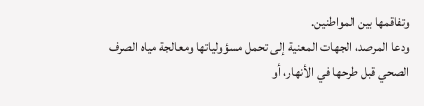وتفاقمها بين المواطنين.
ودعا المرصد، الجهات المعنية إلى تحمل مسؤولياتها ومعالجة مياه الصرف الصحي قبل طرحها في الأنهار، أو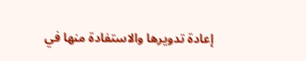إعادة تدويرها والاستفادة منها في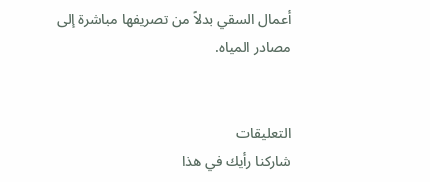أعمال السقي بدلاً من تصريفها مباشرة إلى مصادر المياه.


التعليقات
شاركنا رأيك في هذا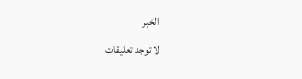الخبر
لا توجد تعليقات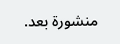منشورة بعد.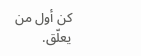كن أول من يعلّق.